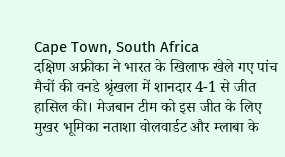Cape Town, South Africa
दक्षिण अफ्रीका ने भारत के खिलाफ खेले गए पांच मैचों की वनडे श्रृंखला में शानदार 4-1 से जीत हासिल की। मेजबान टीम को इस जीत के लिए मुखर भूमिका नताशा वोलवार्डट और म्लाबा के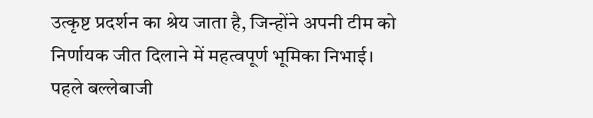उत्कृष्ट प्रदर्शन का श्रेय जाता है, जिन्होंने अपनी टीम को निर्णायक जीत दिलाने में महत्वपूर्ण भूमिका निभाई।
पहले बल्लेबाजी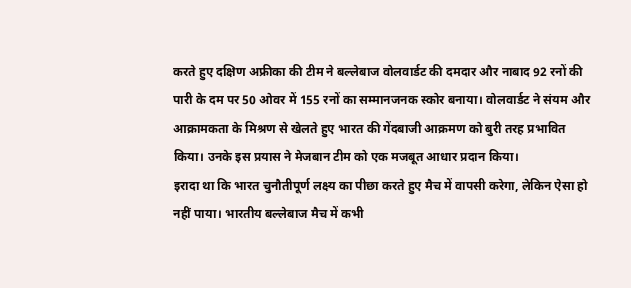करते हुए दक्षिण अफ्रीका की टीम ने बल्लेबाज वोलवार्डट की दमदार और नाबाद 92 रनों की पारी के दम पर 50 ओवर में 155 रनों का सम्मानजनक स्कोर बनाया। वोलवार्डट ने संयम और आक्रामकता के मिश्रण से खेलते हुए भारत की गेंदबाजी आक्रमण को बुरी तरह प्रभावित किया। उनके इस प्रयास ने मेजबान टीम को एक मजबूत आधार प्रदान किया।
इरादा था कि भारत चुनौतीपूर्ण लक्ष्य का पीछा करते हुए मैच में वापसी करेगा, लेकिन ऐसा हो नहीं पाया। भारतीय बल्लेबाज मैच में कभी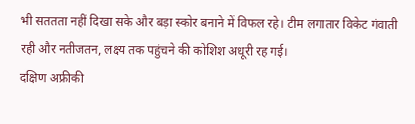भी सततता नहीं दिखा सके और बड़ा स्कोर बनाने में विफल रहे। टीम लगातार विकेट गंवाती रही और नतीजतन, लक्ष्य तक पहुंचने की कोशिश अधूरी रह गई।
दक्षिण अफ्रीकी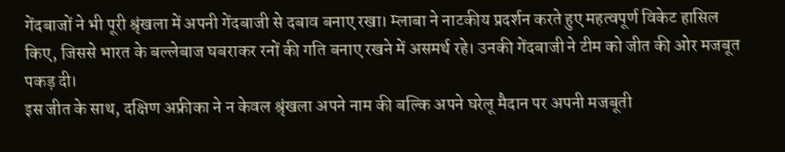गेंदबाजों ने भी पूरी श्रृंखला में अपनी गेंदबाजी से दबाव बनाए रखा। म्लाबा ने नाटकीय प्रदर्शन करते हुए महत्वपूर्ण विकेट हासिल किए, जिससे भारत के बल्लेबाज घबराकर रनों की गति बनाए रखने में असमर्थ रहे। उनकी गेंदबाजी ने टीम को जीत की ओर मजबूत पकड़ दी।
इस जीत के साथ, दक्षिण अफ्रीका ने न केवल श्रृंखला अपने नाम की बल्कि अपने घरेलू मैदान पर अपनी मजबूती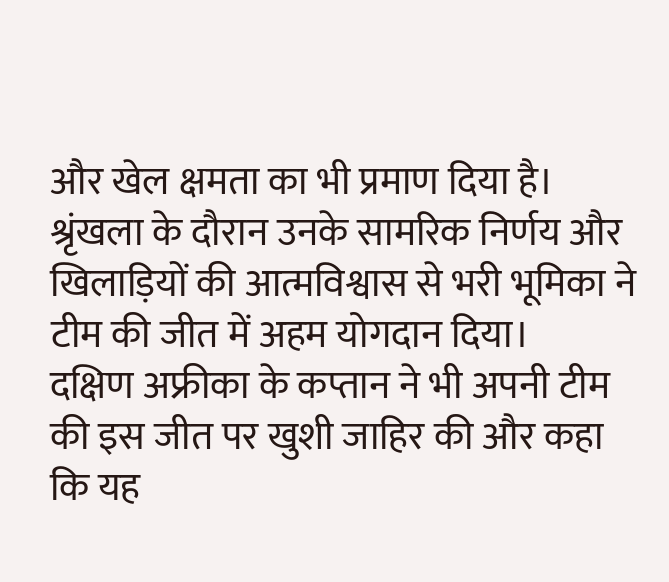और खेल क्षमता का भी प्रमाण दिया है। श्रृंखला के दौरान उनके सामरिक निर्णय और खिलाड़ियों की आत्मविश्वास से भरी भूमिका ने टीम की जीत में अहम योगदान दिया।
दक्षिण अफ्रीका के कप्तान ने भी अपनी टीम की इस जीत पर खुशी जाहिर की और कहा कि यह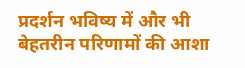प्रदर्शन भविष्य में और भी बेहतरीन परिणामों की आशा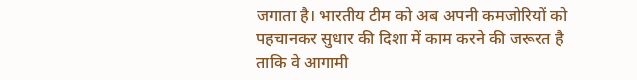जगाता है। भारतीय टीम को अब अपनी कमजोरियों को पहचानकर सुधार की दिशा में काम करने की जरूरत है ताकि वे आगामी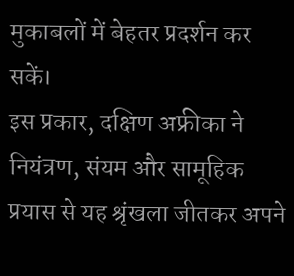मुकाबलों में बेहतर प्रदर्शन कर सकें।
इस प्रकार, दक्षिण अफ्रीका ने नियंत्रण, संयम और सामूहिक प्रयास से यह श्रृंखला जीतकर अपने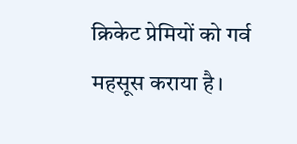क्रिकेट प्रेमियों को गर्व महसूस कराया है।